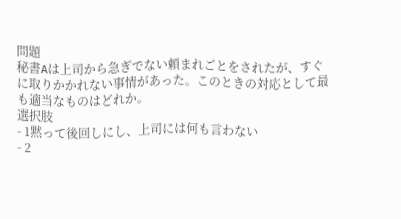問題
秘書Aは上司から急ぎでない頼まれごとをされたが、すぐに取りかかれない事情があった。このときの対応として最も適当なものはどれか。
選択肢
- 1黙って後回しにし、上司には何も言わない
- 2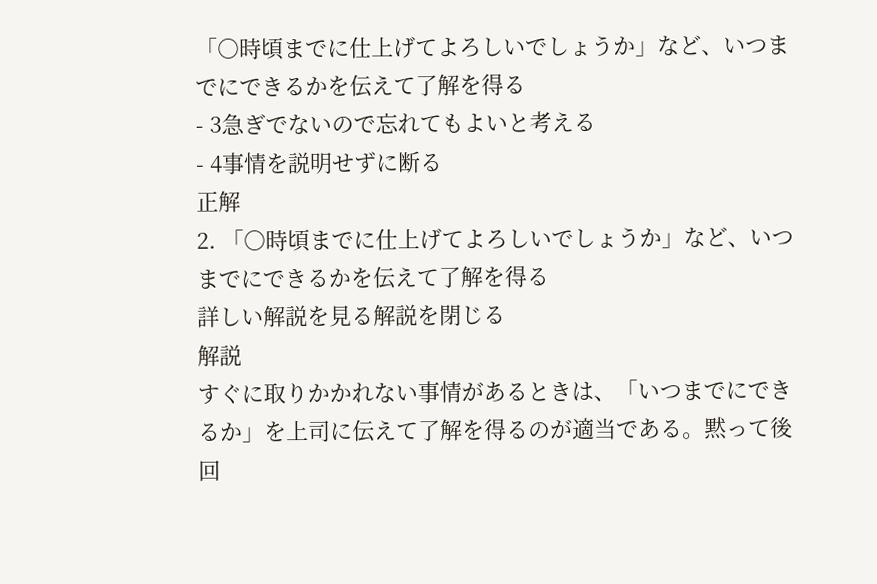「○時頃までに仕上げてよろしいでしょうか」など、いつまでにできるかを伝えて了解を得る
- 3急ぎでないので忘れてもよいと考える
- 4事情を説明せずに断る
正解
2. 「○時頃までに仕上げてよろしいでしょうか」など、いつまでにできるかを伝えて了解を得る
詳しい解説を見る解説を閉じる
解説
すぐに取りかかれない事情があるときは、「いつまでにできるか」を上司に伝えて了解を得るのが適当である。黙って後回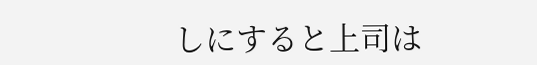しにすると上司は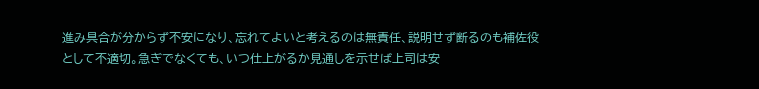進み具合が分からず不安になり、忘れてよいと考えるのは無責任、説明せず断るのも補佐役として不適切。急ぎでなくても、いつ仕上がるか見通しを示せば上司は安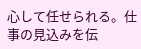心して任せられる。仕事の見込みを伝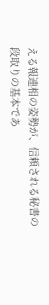える報連相の姿勢が、信頼される秘書の段取りの基本であ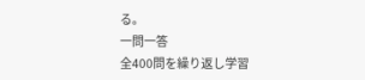る。
一問一答
全400問を繰り返し学習